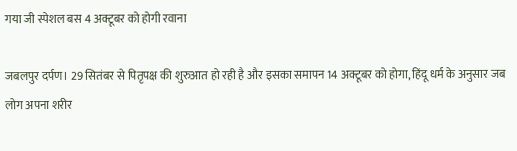गया जी स्पेशल बस 4 अक्टूबर को होगी रवाना

जबलपुर दर्पण। 29 सितंबर से पितृपक्ष की शुरुआत हो रही है और इसका समापन 14 अक्टूबर को होगा, हिंदू धर्म के अनुसार जब लोग अपना शरीर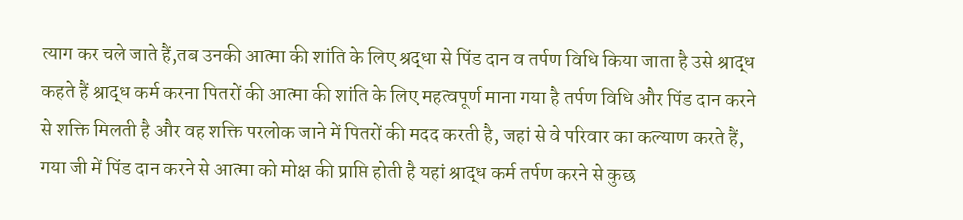त्याग कर चले जाते हैं,तब उनकी आत्मा की शांति के लिए श्रद्धा से पिंड दान व तर्पण विधि किया जाता है उसे श्राद्ध कहते हैं श्राद्ध कर्म करना पितरों की आत्मा की शांति के लिए महत्वपूर्ण माना गया है तर्पण विधि और पिंड दान करने से शक्ति मिलती है और वह शक्ति परलोक जाने में पितरों की मदद करती है, जहां से वे परिवार का कल्याण करते हैं, गया जी में पिंड दान करने से आत्मा को मोक्ष की प्राप्ति होती है यहां श्राद्ध कर्म तर्पण करने से कुछ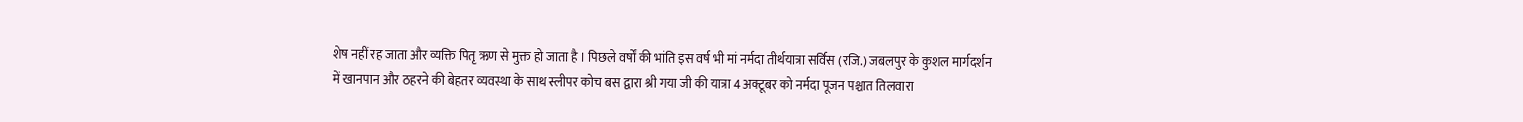शेष नहीं रह जाता और व्यक्ति पितृ ऋण से मुक्त हो जाता है । पिछले वर्षों की भांति इस वर्ष भी मां नर्मदा तीर्थयात्रा सर्विस (रजि.) जबलपुर के कुशल मार्गदर्शन में खानपान और ठहरने की बेहतर व्यवस्था के साथ स्लीपर कोच बस द्वारा श्री गया जी की यात्रा 4 अक्टूबर को नर्मदा पूजन पश्चात तिलवारा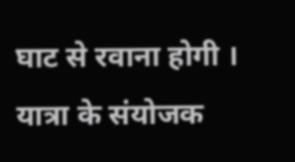घाट से रवाना होगी । यात्रा के संयोजक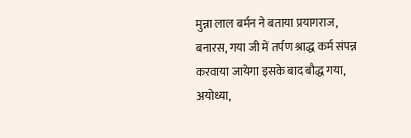मुन्ना लाल बर्मन ने बताया प्रयागराज, बनारस, गया जी में तर्पण श्राद्ध कर्म संपन्न करवाया जायेगा इसके बाद बौद्ध गया, अयोध्या,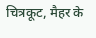चित्रकूट, मैहर के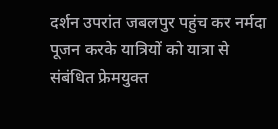दर्शन उपरांत जबलपुर पहुंच कर नर्मदा पूजन करके यात्रियों को यात्रा से संबंधित फ्रेमयुक्त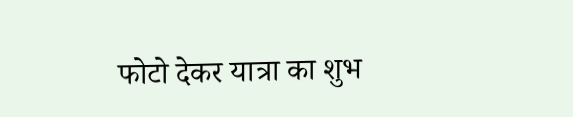फोटो देकर यात्रा का शुभ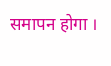समापन होगा ।